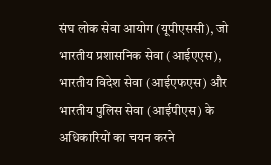संघ लोक सेवा आयोग (यूपीएससी), जो भारतीय प्रशासनिक सेवा (आईएएस), भारतीय विदेश सेवा (आईएफएस) और भारतीय पुलिस सेवा (आईपीएस) के अधिकारियों का चयन करने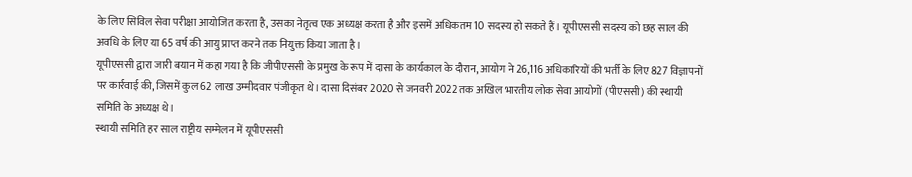के लिए सिविल सेवा परीक्षा आयोजित करता है, उसका नेतृत्व एक अध्यक्ष करता है और इसमें अधिकतम 10 सदस्य हो सकते हैं। यूपीएससी सदस्य को छह साल की अवधि के लिए या 65 वर्ष की आयु प्राप्त करने तक नियुक्त किया जाता है।
यूपीएससी द्वारा जारी बयान में कहा गया है कि जीपीएससी के प्रमुख के रूप में दासा के कार्यकाल के दौरान, आयोग ने 26,116 अधिकारियों की भर्ती के लिए 827 विज्ञापनों पर कार्रवाई की, जिसमें कुल 62 लाख उम्मीदवार पंजीकृत थे। दासा दिसंबर 2020 से जनवरी 2022 तक अखिल भारतीय लोक सेवा आयोगों (पीएससी) की स्थायी समिति के अध्यक्ष थे।
स्थायी समिति हर साल राष्ट्रीय सम्मेलन में यूपीएससी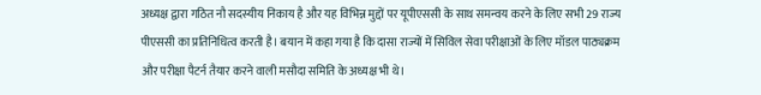अध्यक्ष द्वारा गठित नौ सदस्यीय निकाय है और यह विभिन्न मुद्दों पर यूपीएससी के साथ समन्वय करने के लिए सभी 29 राज्य पीएससी का प्रतिनिधित्व करती है। बयान में कहा गया है कि दासा राज्यों में सिविल सेवा परीक्षाओं के लिए मॉडल पाठ्यक्रम और परीक्षा पैटर्न तैयार करने वाली मसौदा समिति के अध्यक्ष भी थे।